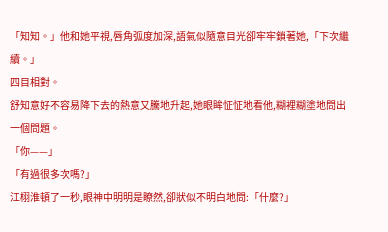「知知。」他和她平視,唇角弧度加深,語氣似隨意目光卻牢牢鎖著她,「下次繼續。」
四目相對。
舒知意好不容易降下去的熱意又騰地升起,她眼眸怔怔地看他,糊裡糊塗地問出一個問題。
「你——」
「有過很多次嗎?」
江栩淮頓了一秒,眼神中明明是瞭然,卻狀似不明白地問:「什麼?」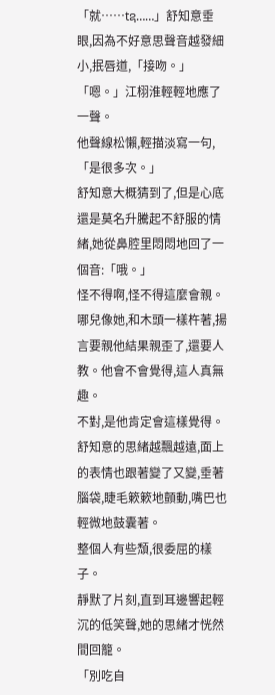「就……tຊ……」舒知意垂眼,因為不好意思聲音越發細小,抿唇道,「接吻。」
「嗯。」江栩淮輕輕地應了一聲。
他聲線松懶,輕描淡寫一句,「是很多次。」
舒知意大概猜到了,但是心底還是莫名升騰起不舒服的情緒,她從鼻腔里悶悶地回了一個音:「哦。」
怪不得啊,怪不得這麼會親。
哪兒像她,和木頭一樣杵著,揚言要親他結果親歪了,還要人教。他會不會覺得,這人真無趣。
不對,是他肯定會這樣覺得。
舒知意的思緒越飄越遠,面上的表情也跟著變了又變,垂著腦袋,睫毛簌簌地顫動,嘴巴也輕微地鼓囊著。
整個人有些頹,很委屈的樣子。
靜默了片刻,直到耳邊響起輕沉的低笑聲,她的思緒才恍然間回籠。
「別吃自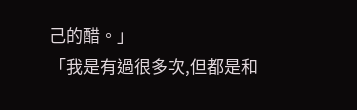己的醋。」
「我是有過很多次,但都是和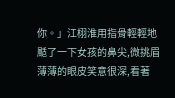你。」江栩淮用指骨輕輕地颳了一下女孩的鼻尖,微挑眉薄薄的眼皮笑意很深,看著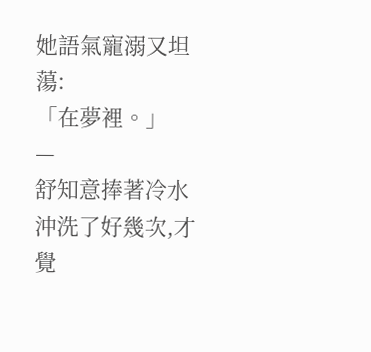她語氣寵溺又坦蕩:
「在夢裡。」
—
舒知意捧著冷水沖洗了好幾次,才覺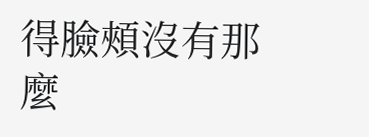得臉頰沒有那麼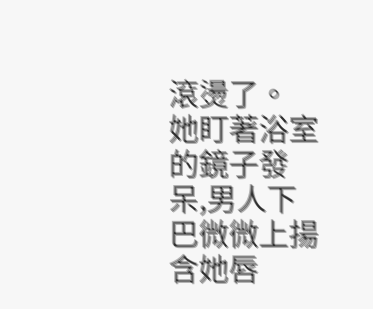滾燙了。
她盯著浴室的鏡子發呆,男人下巴微微上揚含她唇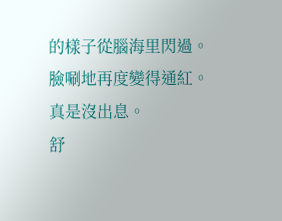的樣子從腦海里閃過。
臉唰地再度變得通紅。
真是沒出息。
舒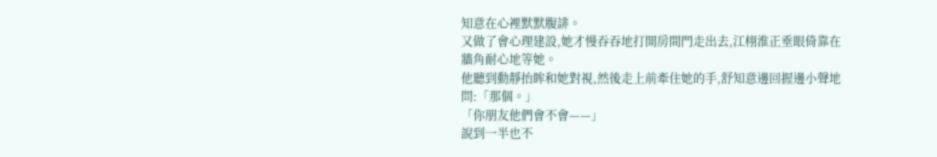知意在心裡默默腹誹。
又做了會心理建設,她才慢吞吞地打開房間門走出去,江栩淮正垂眼倚靠在牆角耐心地等她。
他聽到動靜抬眸和她對視,然後走上前牽住她的手,舒知意邊回握邊小聲地問:「那個。」
「你朋友他們會不會——」
說到一半也不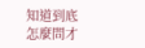知道到底怎麼問才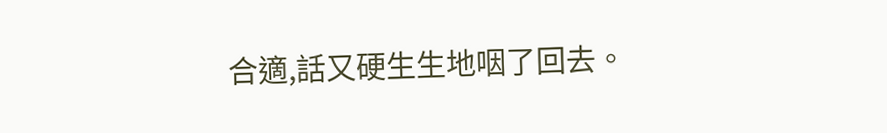合適,話又硬生生地咽了回去。